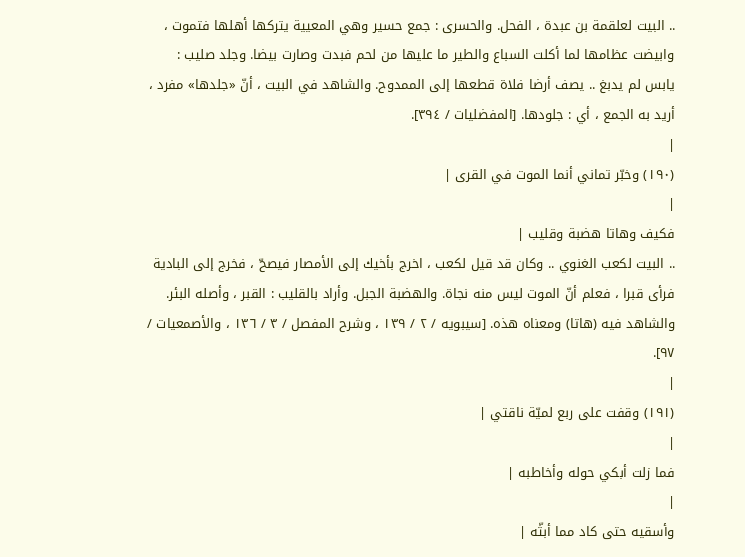.. البيت لعلقمة بن عبدة ، الفحل. والحسرى : جمع حسير وهي المعيية يتركها أهلها فتموت ، وابيضت عظامها لما أكلت السباع والطير ما عليها من لحم فبدت وصارت بيضا. وجلد صليب : يابس لم يدبغ .. يصف أرضا فلاة قطعها إلى الممدوح. والشاهد في البيت ، أنّ «جلدها» مفرد ، أريد به الجمع ، أي : جلودها. [المفضليات / ٣٩٤].
|
(١٩٠) وخبّر تماني أنما الموت في القرى |
|
فكيف وهاتا هضبة وقليب |
.. البيت لكعب الغنوي .. وكان قد قيل لكعب ، اخرج بأخيك إلى الأمصار فيصحّ ، فخرج إلى البادية فرأى قبرا ، فعلم أنّ الموت ليس منه نجاة. والهضبة الجبل. وأراد بالقليب : القبر ، وأصله البئر.
والشاهد فيه (هاتا) ومعناه هذه. [سيبويه / ٢ / ١٣٩ ، وشرح المفصل / ٣ / ١٣٦ ، والأصمعيات / ٩٧].
|
(١٩١) وقفت على ربع لميّة ناقتي |
|
فما زلت أبكي حوله وأخاطبه |
|
وأسقيه حتى كاد مما أبثّه |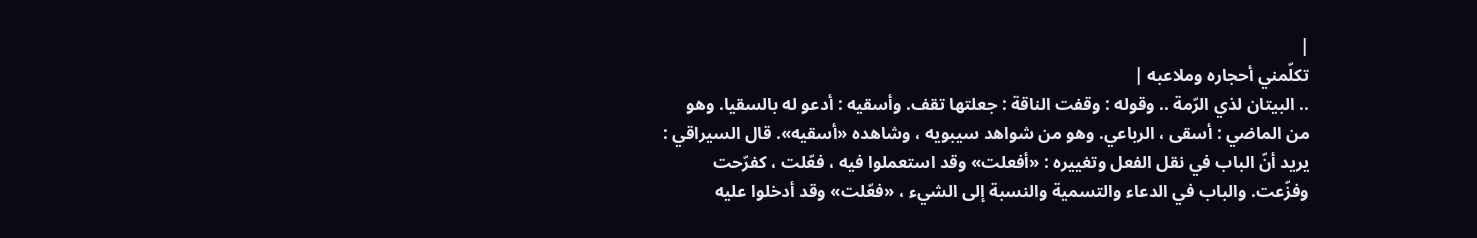|
تكلّمني أحجاره وملاعبه |
.. البيتان لذي الرّمة .. وقوله : وقفت الناقة : جعلتها تقف. وأسقيه : أدعو له بالسقيا. وهو من الماضي : أسقى ، الرباعي. وهو من شواهد سيبويه ، وشاهده «أسقيه». قال السيراقي : يريد أنّ الباب في نقل الفعل وتغييره : «أفعلت» وقد استعملوا فيه ، فعّلت ، كفرّحت وفزّعت. والباب في الدعاء والتسمية والنسبة إلى الشيء ، «فعّلت» وقد أدخلوا عليه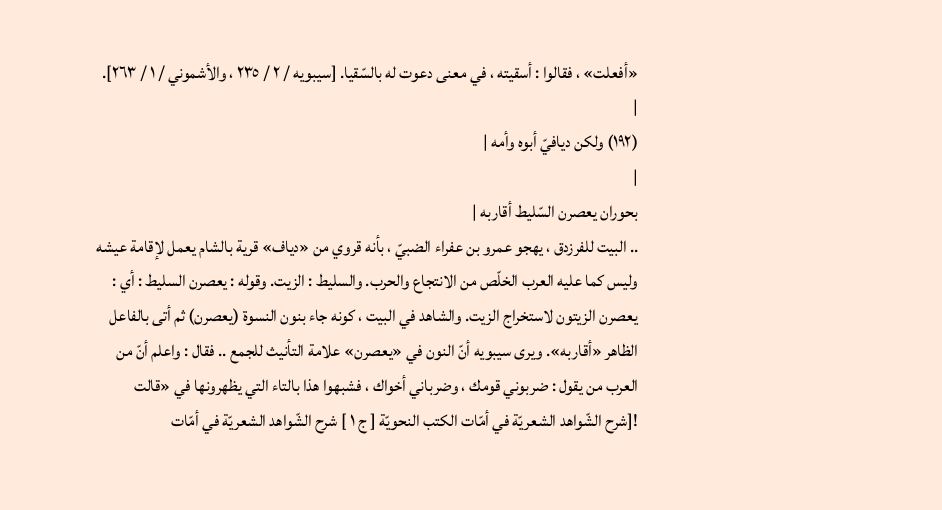«أفعلت» ، فقالوا : أسقيته ، في معنى دعوت له بالسّقيا. [سيبويه / ٢ / ٢٣٥ ، والأشموني / ١ / ٢٦٣].
|
(١٩٢) ولكن ديافيّ أبوه وأمه |
|
بحوران يعصرن السّليط أقاربه |
.. البيت للفرزدق ، يهجو عمرو بن عفراء الضبيّ ، بأنه قروي من «دياف» قرية بالشام يعمل لإقامة عيشه وليس كما عليه العرب الخلّص من الانتجاع والحرب. والسليط : الزيت. وقوله : يعصرن السليط : أي : يعصرن الزيتون لاستخراج الزيت. والشاهد في البيت ، كونه جاء بنون النسوة (يعصرن) ثم أتى بالفاعل الظاهر «أقاربه». ويرى سيبويه أنّ النون في «يعصرن» علامة التأنيث للجمع .. فقال : واعلم أنّ من العرب من يقول : ضربوني قومك ، وضرباني أخواك ، فشبهوا هذا بالتاء التي يظهرونها في «قالت
![شرح الشّواهد الشعريّة في أمّات الكتب النحويّة [ ج ١ ] شرح الشّواهد الشعريّة في أمّات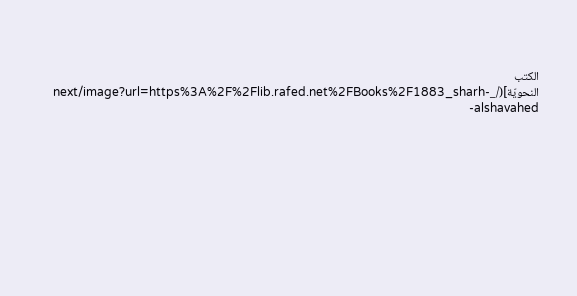الكتب النحويّة](/_next/image?url=https%3A%2F%2Flib.rafed.net%2FBooks%2F1883_sharh-alshavahed-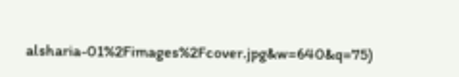alsharia-01%2Fimages%2Fcover.jpg&w=640&q=75)